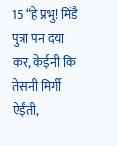15 “हे प्रभु! मिंडै पुत्रा पन दया कर, केईनी कि तेसनी मिर्गी ऐईंती,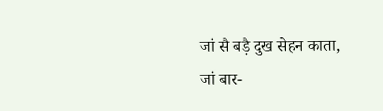जां सै बड़ै दुख सेहन काता, जां बार-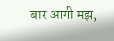बार आगी मझ,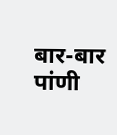बार-बार पांणी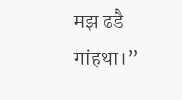मझ ढडै गांहथा।”